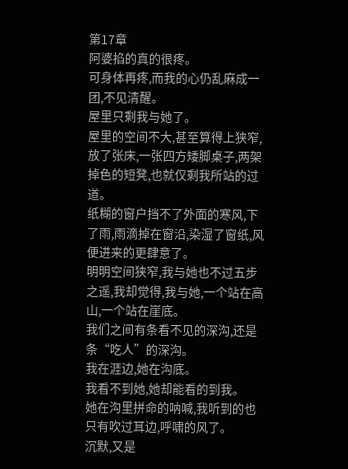第17章
阿婆掐的真的很疼。
可身体再疼,而我的心仍乱麻成一团,不见清醒。
屋里只剩我与她了。
屋里的空间不大,甚至算得上狭窄,放了张床,一张四方矮脚桌子,两架掉色的短凳,也就仅剩我所站的过道。
纸糊的窗户挡不了外面的寒风,下了雨,雨滴掉在窗沿,染湿了窗纸,风便进来的更肆意了。
明明空间狭窄,我与她也不过五步之遥,我却觉得,我与她,一个站在高山,一个站在崖底。
我们之间有条看不见的深沟,还是条“吃人”的深沟。
我在涯边,她在沟底。
我看不到她,她却能看的到我。
她在沟里拼命的呐喊,我听到的也只有吹过耳边,呼啸的风了。
沉默,又是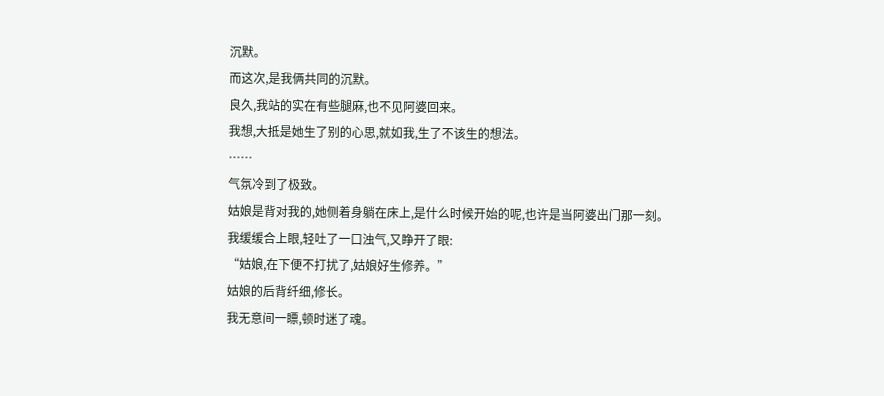沉默。
而这次,是我俩共同的沉默。
良久,我站的实在有些腿麻,也不见阿婆回来。
我想,大抵是她生了别的心思,就如我,生了不该生的想法。
……
气氛冷到了极致。
姑娘是背对我的,她侧着身躺在床上,是什么时候开始的呢,也许是当阿婆出门那一刻。
我缓缓合上眼,轻吐了一口浊气,又睁开了眼:
“姑娘,在下便不打扰了,姑娘好生修养。”
姑娘的后背纤细,修长。
我无意间一瞟,顿时迷了魂。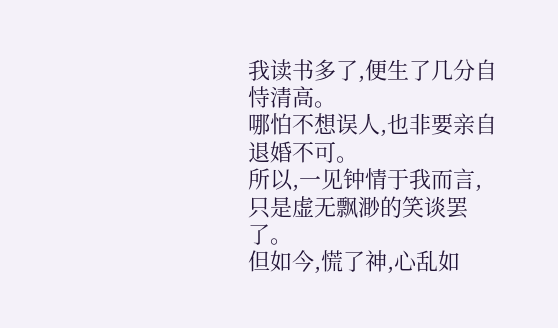我读书多了,便生了几分自恃清高。
哪怕不想误人,也非要亲自退婚不可。
所以,一见钟情于我而言,只是虚无飘渺的笑谈罢了。
但如今,慌了神,心乱如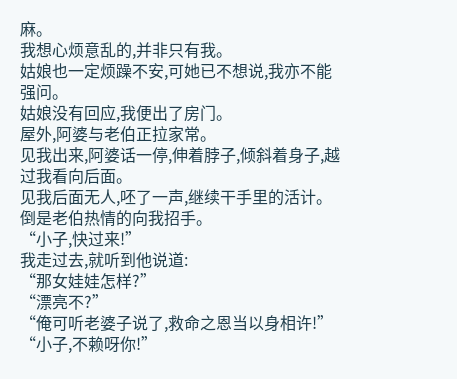麻。
我想心烦意乱的,并非只有我。
姑娘也一定烦躁不安,可她已不想说,我亦不能强问。
姑娘没有回应,我便出了房门。
屋外,阿婆与老伯正拉家常。
见我出来,阿婆话一停,伸着脖子,倾斜着身子,越过我看向后面。
见我后面无人,呸了一声,继续干手里的活计。
倒是老伯热情的向我招手。
“小子,快过来!”
我走过去,就听到他说道:
“那女娃娃怎样?”
“漂亮不?”
“俺可听老婆子说了,救命之恩当以身相许!”
“小子,不赖呀你!”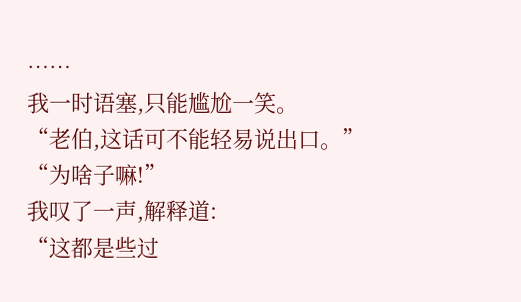……
我一时语塞,只能尴尬一笑。
“老伯,这话可不能轻易说出口。”
“为啥子嘛!”
我叹了一声,解释道:
“这都是些过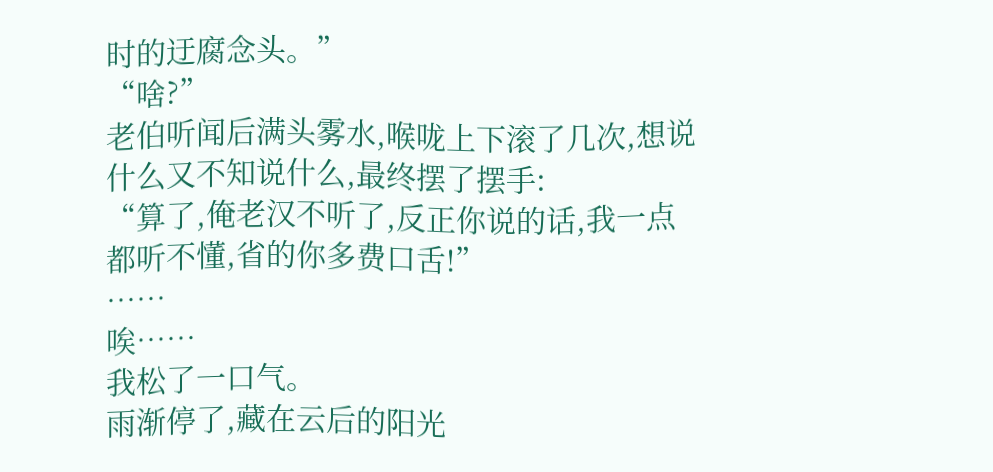时的迂腐念头。”
“啥?”
老伯听闻后满头雾水,喉咙上下滚了几次,想说什么又不知说什么,最终摆了摆手:
“算了,俺老汉不听了,反正你说的话,我一点都听不懂,省的你多费口舌!”
……
唉……
我松了一口气。
雨渐停了,藏在云后的阳光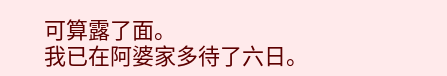可算露了面。
我已在阿婆家多待了六日。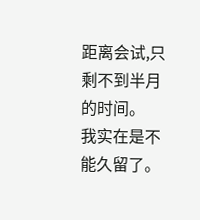距离会试,只剩不到半月的时间。
我实在是不能久留了。